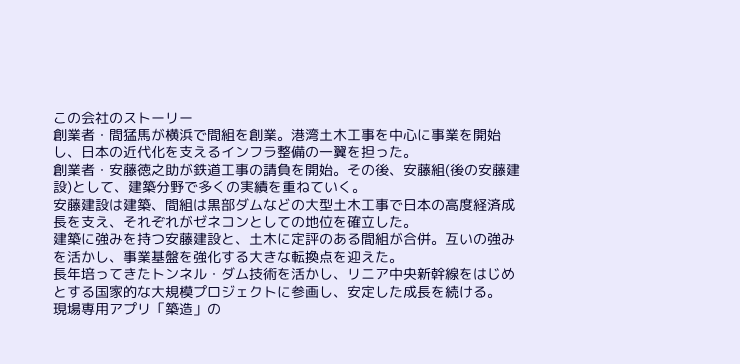この会社のストーリー
創業者・間猛馬が横浜で間組を創業。港湾土木工事を中心に事業を開始し、日本の近代化を支えるインフラ整備の一翼を担った。
創業者・安藤徳之助が鉄道工事の請負を開始。その後、安藤組(後の安藤建設)として、建築分野で多くの実績を重ねていく。
安藤建設は建築、間組は黒部ダムなどの大型土木工事で日本の高度経済成長を支え、それぞれがゼネコンとしての地位を確立した。
建築に強みを持つ安藤建設と、土木に定評のある間組が合併。互いの強みを活かし、事業基盤を強化する大きな転換点を迎えた。
長年培ってきたトンネル・ダム技術を活かし、リニア中央新幹線をはじめとする国家的な大規模プロジェクトに参画し、安定した成長を続ける。
現場専用アプリ「築造」の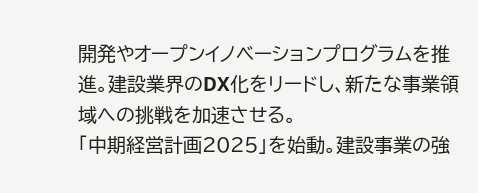開発やオープンイノベーションプログラムを推進。建設業界のDX化をリードし、新たな事業領域への挑戦を加速させる。
「中期経営計画2025」を始動。建設事業の強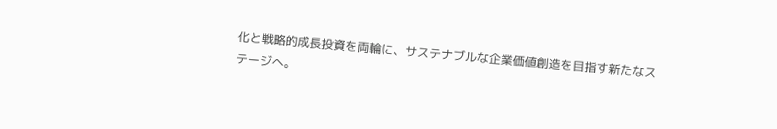化と戦略的成長投資を両輪に、サステナブルな企業価値創造を目指す新たなステージへ。